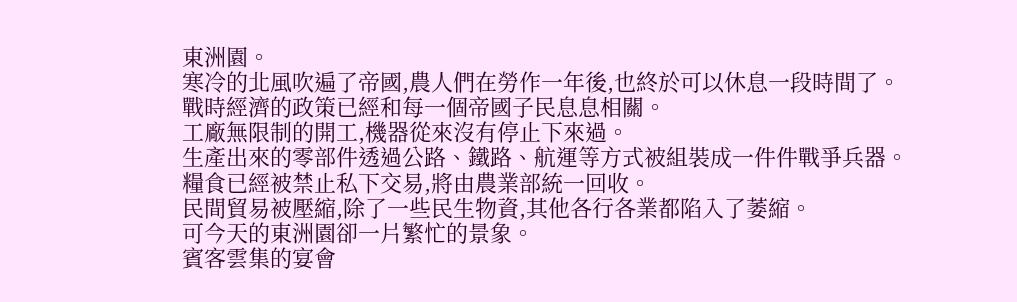東洲園。
寒冷的北風吹遍了帝國,農人們在勞作一年後,也終於可以休息一段時間了。
戰時經濟的政策已經和每一個帝國子民息息相關。
工廠無限制的開工,機器從來沒有停止下來過。
生產出來的零部件透過公路、鐵路、航運等方式被組裝成一件件戰爭兵器。
糧食已經被禁止私下交易,將由農業部統一回收。
民間貿易被壓縮,除了一些民生物資,其他各行各業都陷入了萎縮。
可今天的東洲園卻一片繁忙的景象。
賓客雲集的宴會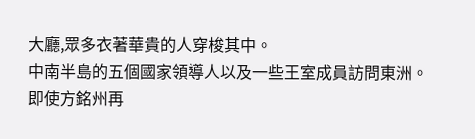大廳,眾多衣著華貴的人穿梭其中。
中南半島的五個國家領導人以及一些王室成員訪問東洲。
即使方銘州再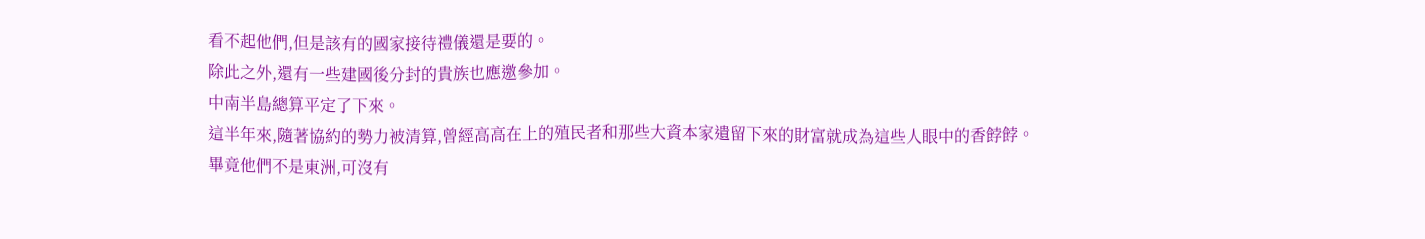看不起他們,但是該有的國家接待禮儀還是要的。
除此之外,還有一些建國後分封的貴族也應邀參加。
中南半島總算平定了下來。
這半年來,隨著協約的勢力被清算,曾經高高在上的殖民者和那些大資本家遺留下來的財富就成為這些人眼中的香餑餑。
畢竟他們不是東洲,可沒有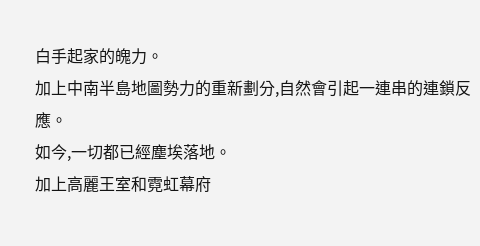白手起家的魄力。
加上中南半島地圖勢力的重新劃分,自然會引起一連串的連鎖反應。
如今,一切都已經塵埃落地。
加上高麗王室和霓虹幕府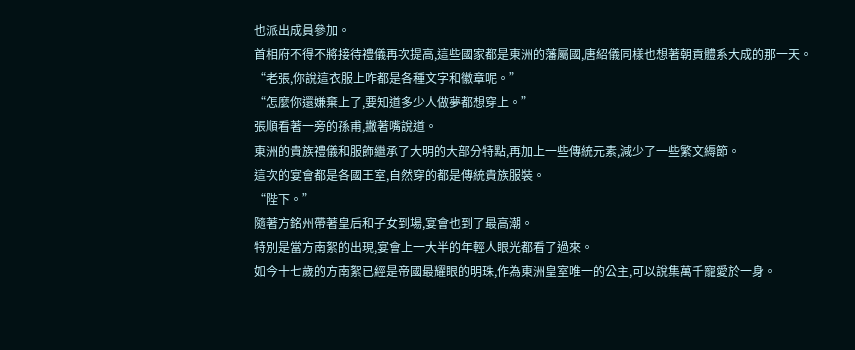也派出成員參加。
首相府不得不將接待禮儀再次提高,這些國家都是東洲的藩屬國,唐紹儀同樣也想著朝貢體系大成的那一天。
“老張,你說這衣服上咋都是各種文字和徽章呢。”
“怎麼你還嫌棄上了,要知道多少人做夢都想穿上。”
張順看著一旁的孫甫,撇著嘴說道。
東洲的貴族禮儀和服飾繼承了大明的大部分特點,再加上一些傳統元素,減少了一些繁文縟節。
這次的宴會都是各國王室,自然穿的都是傳統貴族服裝。
“陛下。”
隨著方銘州帶著皇后和子女到場,宴會也到了最高潮。
特別是當方南絮的出現,宴會上一大半的年輕人眼光都看了過來。
如今十七歲的方南絮已經是帝國最耀眼的明珠,作為東洲皇室唯一的公主,可以說集萬千寵愛於一身。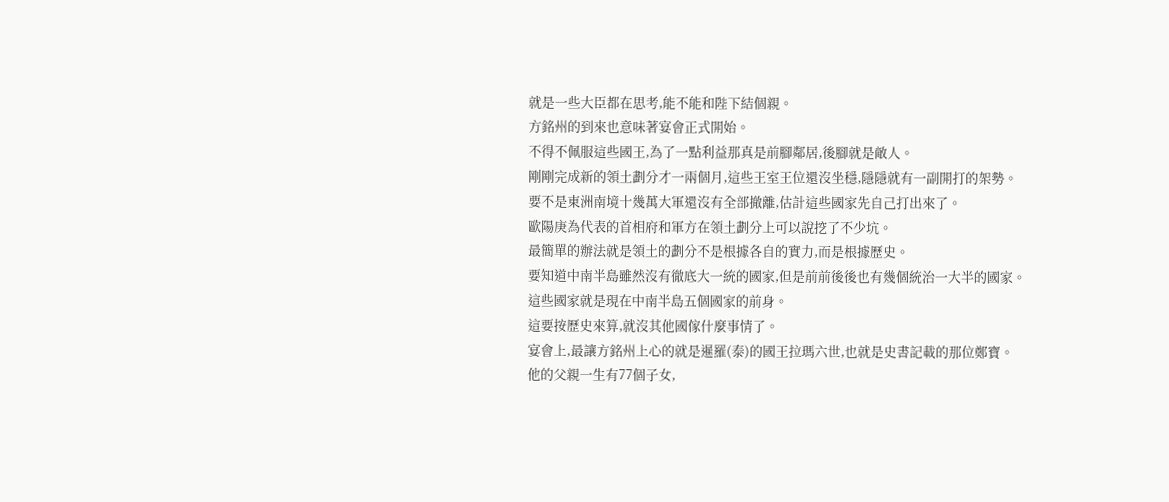就是一些大臣都在思考,能不能和陛下結個親。
方銘州的到來也意味著宴會正式開始。
不得不佩服這些國王,為了一點利益那真是前腳鄰居,後腳就是敵人。
剛剛完成新的領土劃分才一兩個月,這些王室王位還沒坐穩,隱隱就有一副開打的架勢。
要不是東洲南境十幾萬大軍還沒有全部撤離,估計這些國家先自己打出來了。
歐陽庚為代表的首相府和軍方在領土劃分上可以說挖了不少坑。
最簡單的辦法就是領土的劃分不是根據各自的實力,而是根據歷史。
要知道中南半島雖然沒有徹底大一統的國家,但是前前後後也有幾個統治一大半的國家。
這些國家就是現在中南半島五個國家的前身。
這要按歷史來算,就沒其他國傢什麼事情了。
宴會上,最讓方銘州上心的就是暹羅(泰)的國王拉瑪六世,也就是史書記載的那位鄭寶。
他的父親一生有77個子女,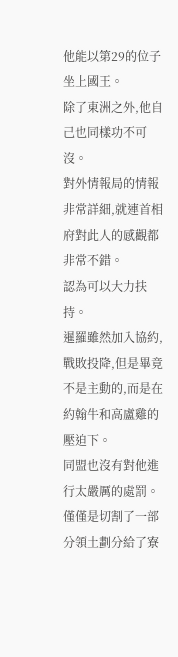他能以第29的位子坐上國王。
除了東洲之外,他自己也同樣功不可沒。
對外情報局的情報非常詳細,就連首相府對此人的感觀都非常不錯。
認為可以大力扶持。
暹羅雖然加入協約,戰敗投降,但是畢竟不是主動的,而是在約翰牛和高盧雞的壓迫下。
同盟也沒有對他進行太嚴厲的處罰。
僅僅是切割了一部分領土劃分給了寮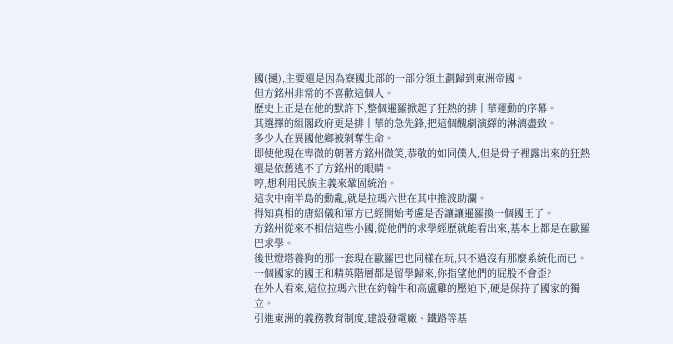國(撾),主要還是因為寮國北部的一部分領土劃歸到東洲帝國。
但方銘州非常的不喜歡這個人。
歷史上正是在他的默許下,整個暹羅掀起了狂熱的排丨華運動的序幕。
其選擇的組閣政府更是排丨華的急先鋒,把這個醜劇演繹的淋漓盡致。
多少人在異國他鄉被剝奪生命。
即使他現在卑微的朝著方銘州微笑,恭敬的如同僕人,但是骨子裡露出來的狂熱還是依舊逃不了方銘州的眼睛。
哼,想利用民族主義來鞏固統治。
這次中南半島的動亂,就是拉瑪六世在其中推波助瀾。
得知真相的唐紹儀和軍方已經開始考慮是否讓讓暹羅換一個國王了。
方銘州從來不相信這些小國,從他們的求學經歷就能看出來,基本上都是在歐羅巴求學。
後世燈塔養狗的那一套現在歐羅巴也同樣在玩,只不過沒有那麼系統化而已。
一個國家的國王和精英階層都是留學歸來,你指望他們的屁股不會歪?
在外人看來,這位拉瑪六世在約翰牛和高盧雞的壓迫下,硬是保持了國家的獨立。
引進東洲的義務教育制度,建設發電廠、鐵路等基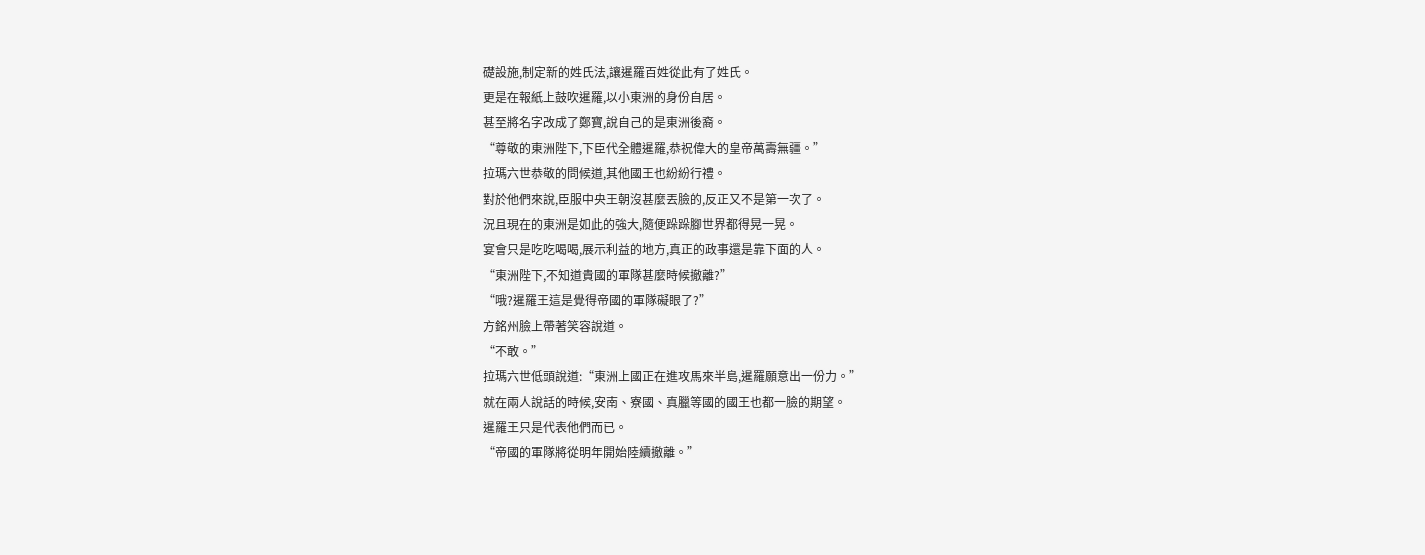礎設施,制定新的姓氏法,讓暹羅百姓從此有了姓氏。
更是在報紙上鼓吹暹羅,以小東洲的身份自居。
甚至將名字改成了鄭寶,說自己的是東洲後裔。
“尊敬的東洲陛下,下臣代全體暹羅,恭祝偉大的皇帝萬壽無疆。”
拉瑪六世恭敬的問候道,其他國王也紛紛行禮。
對於他們來說,臣服中央王朝沒甚麼丟臉的,反正又不是第一次了。
況且現在的東洲是如此的強大,隨便跺跺腳世界都得晃一晃。
宴會只是吃吃喝喝,展示利益的地方,真正的政事還是靠下面的人。
“東洲陛下,不知道貴國的軍隊甚麼時候撤離?”
“哦?暹羅王這是覺得帝國的軍隊礙眼了?”
方銘州臉上帶著笑容說道。
“不敢。”
拉瑪六世低頭說道:“東洲上國正在進攻馬來半島,暹羅願意出一份力。”
就在兩人說話的時候,安南、寮國、真臘等國的國王也都一臉的期望。
暹羅王只是代表他們而已。
“帝國的軍隊將從明年開始陸續撤離。”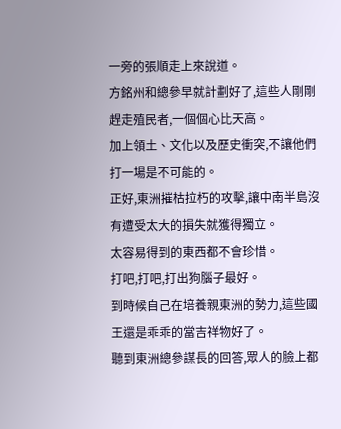一旁的張順走上來說道。
方銘州和總參早就計劃好了,這些人剛剛趕走殖民者,一個個心比天高。
加上領土、文化以及歷史衝突,不讓他們打一場是不可能的。
正好,東洲摧枯拉朽的攻擊,讓中南半島沒有遭受太大的損失就獲得獨立。
太容易得到的東西都不會珍惜。
打吧,打吧,打出狗腦子最好。
到時候自己在培養親東洲的勢力,這些國王還是乖乖的當吉祥物好了。
聽到東洲總參謀長的回答,眾人的臉上都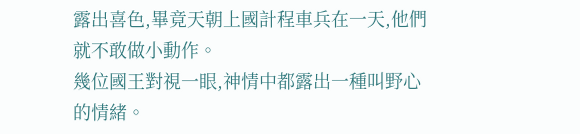露出喜色,畢竟天朝上國計程車兵在一天,他們就不敢做小動作。
幾位國王對視一眼,神情中都露出一種叫野心的情緒。